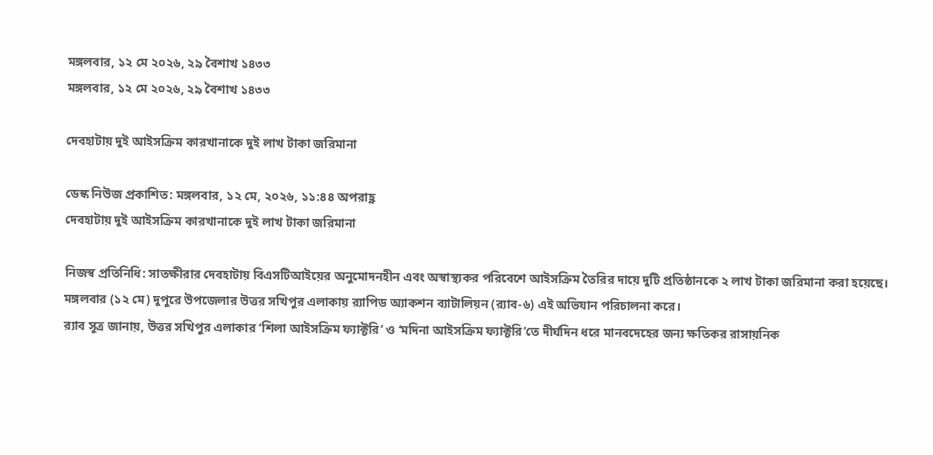মঙ্গলবার, ১২ মে ২০২৬, ২৯ বৈশাখ ১৪৩৩
মঙ্গলবার, ১২ মে ২০২৬, ২৯ বৈশাখ ১৪৩৩

দেবহাটায় দুই আইসক্রিম কারখানাকে দুই লাখ টাকা জরিমানা

ডেস্ক নিউজ প্রকাশিত: মঙ্গলবার, ১২ মে, ২০২৬, ১১:৪৪ অপরাহ্ণ
দেবহাটায় দুই আইসক্রিম কারখানাকে দুই লাখ টাকা জরিমানা

নিজস্ব প্রতিনিধি: সাতক্ষীরার দেবহাটায় বিএসটিআইয়ের অনুমোদনহীন এবং অস্বাস্থ্যকর পরিবেশে আইসক্রিম তৈরির দায়ে দুটি প্রতিষ্ঠানকে ২ লাখ টাকা জরিমানা করা হয়েছে। মঙ্গলবার (১২ মে) দুপুরে উপজেলার উত্তর সখিপুর এলাকায় র‌্যাপিড অ্যাকশন ব্যাটালিয়ন (র‌্যাব-৬) এই অভিযান পরিচালনা করে।
র‌্যাব সূত্র জানায়, উত্তর সখিপুর এলাকার ‘শিলা আইসক্রিম ফ্যাক্টরি’ ও ‘মদিনা আইসক্রিম ফ্যাক্টরি’তে দীর্ঘদিন ধরে মানবদেহের জন্য ক্ষতিকর রাসায়নিক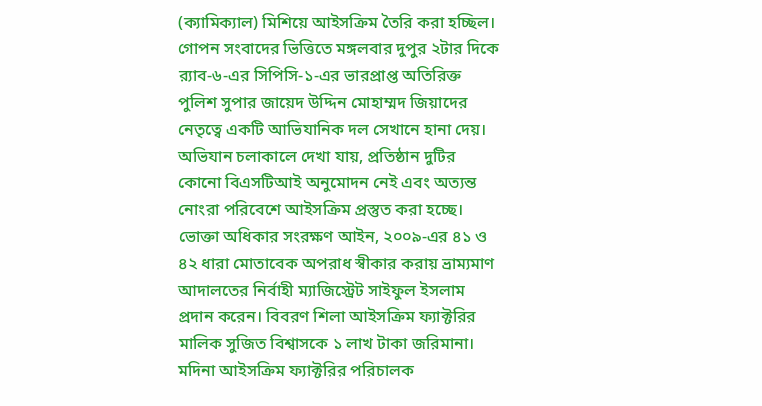(ক্যামিক্যাল) মিশিয়ে আইসক্রিম তৈরি করা হচ্ছিল। গোপন সংবাদের ভিত্তিতে মঙ্গলবার দুপুর ২টার দিকে র‌্যাব-৬-এর সিপিসি-১-এর ভারপ্রাপ্ত অতিরিক্ত পুলিশ সুপার জায়েদ উদ্দিন মোহাম্মদ জিয়াদের নেতৃত্বে একটি আভিযানিক দল সেখানে হানা দেয়।
অভিযান চলাকালে দেখা যায়, প্রতিষ্ঠান দুটির কোনো বিএসটিআই অনুমোদন নেই এবং অত্যন্ত নোংরা পরিবেশে আইসক্রিম প্রস্তুত করা হচ্ছে।
ভোক্তা অধিকার সংরক্ষণ আইন, ২০০৯-এর ৪১ ও ৪২ ধারা মোতাবেক অপরাধ স্বীকার করায় ভ্রাম্যমাণ আদালতের নির্বাহী ম্যাজিস্ট্রেট সাইফুল ইসলাম প্রদান করেন। বিবরণ শিলা আইসক্রিম ফ্যাক্টরির মালিক সুজিত বিশ্বাসকে ১ লাখ টাকা জরিমানা। মদিনা আইসক্রিম ফ্যাক্টরির পরিচালক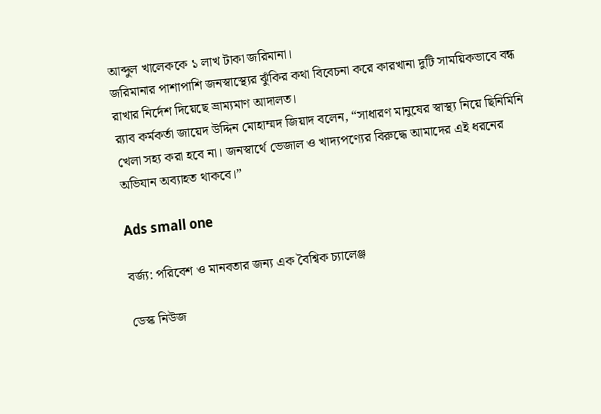আব্দুল খালেককে ১ লাখ টাকা জরিমানা।
জরিমানার পাশাপাশি জনস্বাস্থ্যের ঝুঁকির কথা বিবেচনা করে কারখানা দুটি সাময়িকভাবে বন্ধ রাখার নির্দেশ দিয়েছে ভ্রাম্যমাণ আদালত।
র‌্যাব কর্মকর্তা জায়েদ উদ্দিন মোহাম্মদ জিয়াদ বলেন, “সাধারণ মানুষের স্বাস্থ্য নিয়ে ছিনিমিনি খেলা সহ্য করা হবে না। জনস্বার্থে ভেজাল ও খাদ্যপণ্যের বিরুদ্ধে আমাদের এই ধরনের অভিযান অব্যাহত থাকবে।”

Ads small one

বর্জ্য: পরিবেশ ও মানবতার জন্য এক বৈশ্বিক চ্যালেঞ্জ

ডেস্ক নিউজ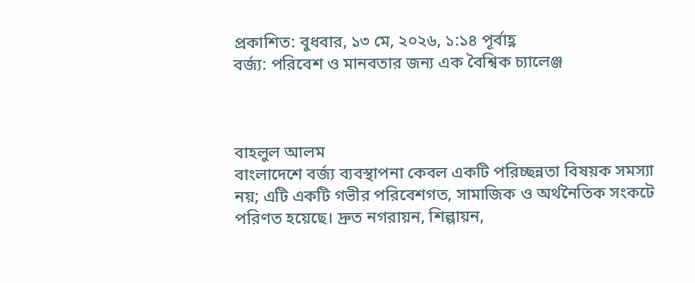প্রকাশিত: বুধবার, ১৩ মে, ২০২৬, ১:১৪ পূর্বাহ্ণ
বর্জ্য: পরিবেশ ও মানবতার জন্য এক বৈশ্বিক চ্যালেঞ্জ



বাহলুল আলম
বাংলাদেশে বর্জ্য ব্যবস্থাপনা কেবল একটি পরিচ্ছন্নতা বিষয়ক সমস্যা নয়; এটি একটি গভীর পরিবেশগত, সামাজিক ও অর্থনৈতিক সংকটে পরিণত হয়েছে। দ্রুত নগরায়ন, শিল্পায়ন,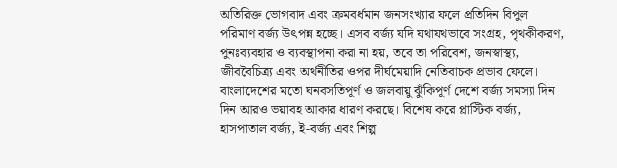অতিরিক্ত ভোগবাদ এবং ক্রমবর্ধমান জনসংখ্যার ফলে প্রতিদিন বিপুল পরিমাণ বর্জ্য উৎপন্ন হচ্ছে। এসব বর্জ্য যদি যথাযথভাবে সংগ্রহ, পৃথকীকরণ, পুনঃব্যবহার ও ব্যবস্থাপনা করা না হয়, তবে তা পরিবেশ, জনস্বাস্থ্য, জীববৈচিত্র্য এবং অর্থনীতির ওপর দীর্ঘমেয়াদি নেতিবাচক প্রভাব ফেলে।
বাংলাদেশের মতো ঘনবসতিপূর্ণ ও জলবায়ু ঝুঁকিপূর্ণ দেশে বর্জ্য সমস্যা দিন দিন আরও ভয়াবহ আকার ধারণ করছে। বিশেষ করে প্লাস্টিক বর্জ্য, হাসপাতাল বর্জ্য, ই-বর্জ্য এবং শিল্প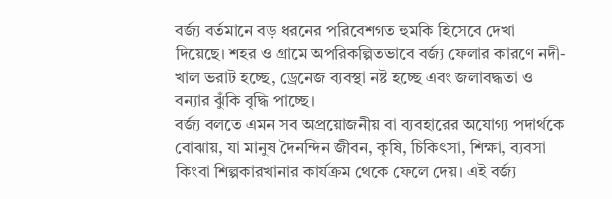বর্জ্য বর্তমানে বড় ধরনের পরিবেশগত হুমকি হিসেবে দেখা দিয়েছে। শহর ও গ্রামে অপরিকল্পিতভাবে বর্জ্য ফেলার কারণে নদী-খাল ভরাট হচ্ছে, ড্রেনেজ ব্যবস্থা নষ্ট হচ্ছে এবং জলাবদ্ধতা ও বন্যার ঝুঁকি বৃদ্ধি পাচ্ছে।
বর্জ্য বলতে এমন সব অপ্রয়োজনীয় বা ব্যবহারের অযোগ্য পদার্থকে বোঝায়, যা মানুষ দৈনন্দিন জীবন, কৃষি, চিকিৎসা, শিক্ষা, ব্যবসা কিংবা শিল্পকারখানার কার্যক্রম থেকে ফেলে দেয়। এই বর্জ্য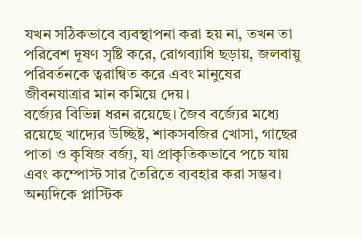যখন সঠিকভাবে ব্যবস্থাপনা করা হয় না, তখন তা পরিবেশ দূষণ সৃষ্টি করে, রোগব্যাধি ছড়ায়, জলবায়ু পরিবর্তনকে ত্বরান্বিত করে এবং মানুষের জীবনযাত্রার মান কমিয়ে দেয়।
বর্জ্যের বিভিন্ন ধরন রয়েছে। জৈব বর্জ্যের মধ্যে রয়েছে খাদ্যের উচ্ছিষ্ট, শাকসবজির খোসা, গাছের পাতা ও কৃষিজ বর্জ্য, যা প্রাকৃতিকভাবে পচে যায় এবং কম্পোস্ট সার তৈরিতে ব্যবহার করা সম্ভব। অন্যদিকে প্লাস্টিক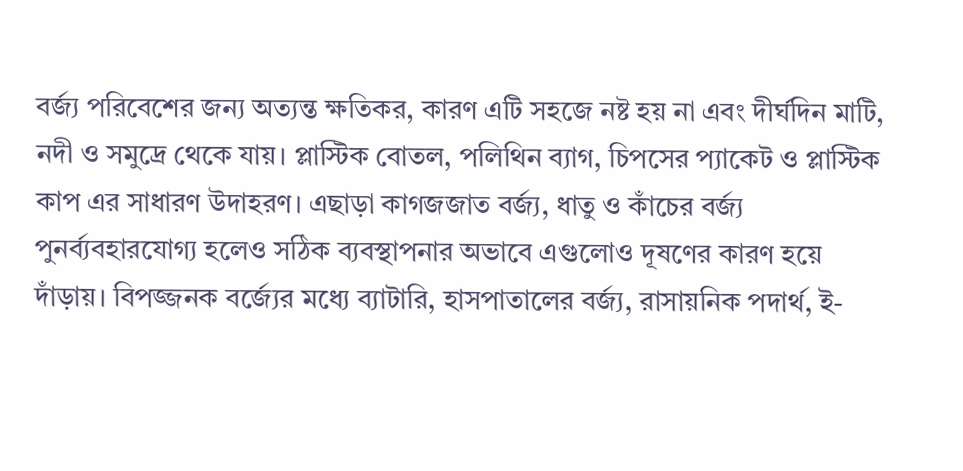বর্জ্য পরিবেশের জন্য অত্যন্ত ক্ষতিকর, কারণ এটি সহজে নষ্ট হয় না এবং দীর্ঘদিন মাটি, নদী ও সমুদ্রে থেকে যায়। প্লাস্টিক বোতল, পলিথিন ব্যাগ, চিপসের প্যাকেট ও প্লাস্টিক কাপ এর সাধারণ উদাহরণ। এছাড়া কাগজজাত বর্জ্য, ধাতু ও কাঁচের বর্জ্য পুনর্ব্যবহারযোগ্য হলেও সঠিক ব্যবস্থাপনার অভাবে এগুলোও দূষণের কারণ হয়ে দাঁড়ায়। বিপজ্জনক বর্জ্যের মধ্যে ব্যাটারি, হাসপাতালের বর্জ্য, রাসায়নিক পদার্থ, ই-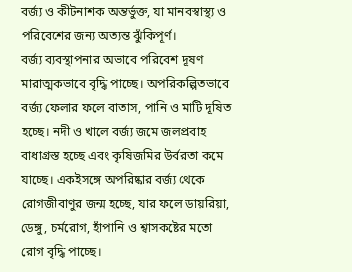বর্জ্য ও কীটনাশক অন্তর্ভুক্ত, যা মানবস্বাস্থ্য ও পরিবেশের জন্য অত্যন্ত ঝুঁকিপূর্ণ।
বর্জ্য ব্যবস্থাপনার অভাবে পরিবেশ দূষণ মারাত্মকভাবে বৃদ্ধি পাচ্ছে। অপরিকল্পিতভাবে বর্জ্য ফেলার ফলে বাতাস, পানি ও মাটি দূষিত হচ্ছে। নদী ও খালে বর্জ্য জমে জলপ্রবাহ বাধাগ্রস্ত হচ্ছে এবং কৃষিজমির উর্বরতা কমে যাচ্ছে। একইসঙ্গে অপরিষ্কার বর্জ্য থেকে রোগজীবাণুর জন্ম হচ্ছে, যার ফলে ডায়রিয়া, ডেঙ্গু, চর্মরোগ, হাঁপানি ও শ্বাসকষ্টের মতো রোগ বৃদ্ধি পাচ্ছে।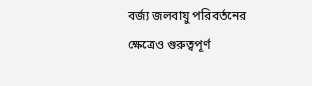বর্জ্য জলবায়ু পরিবর্তনের ক্ষেত্রেও গুরুত্বপূর্ণ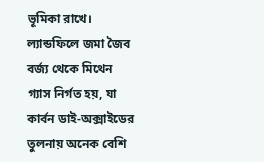ভূমিকা রাখে। ল্যান্ডফিলে জমা জৈব বর্জ্য থেকে মিথেন গ্যাস নির্গত হয়, যা কার্বন ডাই-অক্সাইডের তুলনায় অনেক বেশি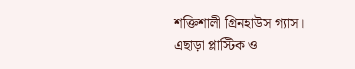শক্তিশালী গ্রিনহাউস গ্যাস। এছাড়া প্লাস্টিক ও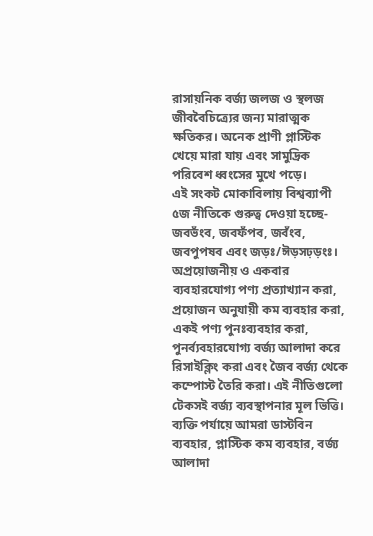রাসায়নিক বর্জ্য জলজ ও স্থলজ জীববৈচিত্র্যের জন্য মারাত্মক ক্ষতিকর। অনেক প্রাণী প্লাস্টিক খেয়ে মারা যায় এবং সামুদ্রিক পরিবেশ ধ্বংসের মুখে পড়ে।
এই সংকট মোকাবিলায় বিশ্বব্যাপী ৫জ নীতিকে গুরুত্ব দেওয়া হচ্ছে- জবভঁংব, জবফঁপব, জবঁংব, জবপুপষব এবং জড়ঃ/ঈড়সঢ়ড়ংঃ। অপ্রয়োজনীয় ও একবার ব্যবহারযোগ্য পণ্য প্রত্যাখ্যান করা, প্রয়োজন অনুযায়ী কম ব্যবহার করা, একই পণ্য পুনঃব্যবহার করা, পুনর্ব্যবহারযোগ্য বর্জ্য আলাদা করে রিসাইক্লিং করা এবং জৈব বর্জ্য থেকে কম্পোস্ট তৈরি করা। এই নীতিগুলো টেকসই বর্জ্য ব্যবস্থাপনার মূল ভিত্তি।
ব্যক্তি পর্যায়ে আমরা ডাস্টবিন ব্যবহার, প্লাস্টিক কম ব্যবহার, বর্জ্য আলাদা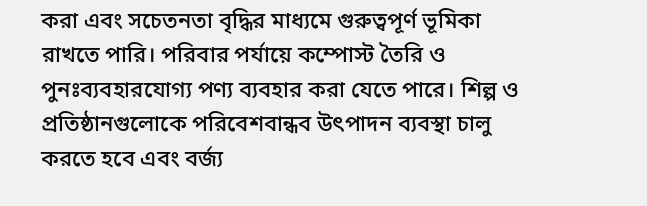করা এবং সচেতনতা বৃদ্ধির মাধ্যমে গুরুত্বপূর্ণ ভূমিকা রাখতে পারি। পরিবার পর্যায়ে কম্পোস্ট তৈরি ও পুনঃব্যবহারযোগ্য পণ্য ব্যবহার করা যেতে পারে। শিল্প ও প্রতিষ্ঠানগুলোকে পরিবেশবান্ধব উৎপাদন ব্যবস্থা চালু করতে হবে এবং বর্জ্য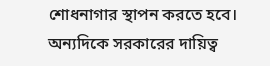শোধনাগার স্থাপন করতে হবে। অন্যদিকে সরকারের দায়িত্ব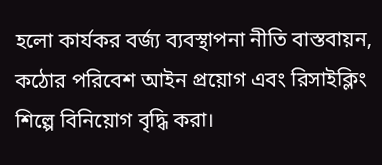হলো কার্যকর বর্জ্য ব্যবস্থাপনা নীতি বাস্তবায়ন, কঠোর পরিবেশ আইন প্রয়োগ এবং রিসাইক্লিং শিল্পে বিনিয়োগ বৃদ্ধি করা।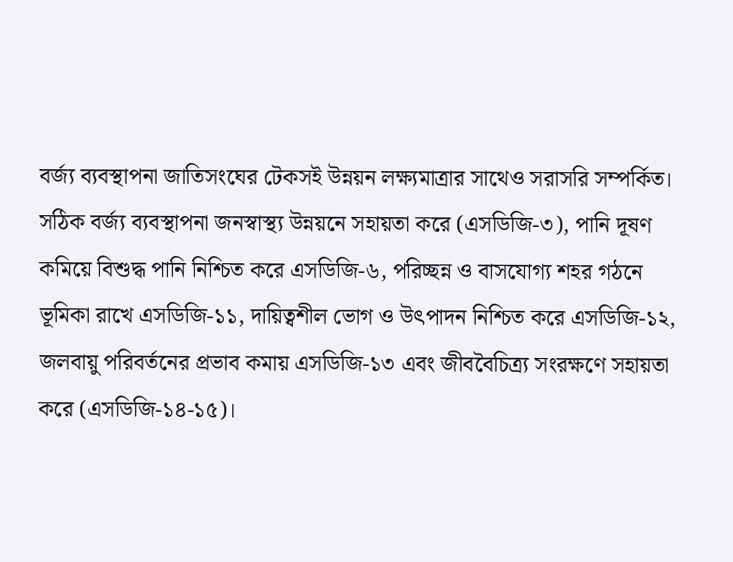বর্জ্য ব্যবস্থাপনা জাতিসংঘের টেকসই উন্নয়ন লক্ষ্যমাত্রার সাথেও সরাসরি সম্পর্কিত। সঠিক বর্জ্য ব্যবস্থাপনা জনস্বাস্থ্য উন্নয়নে সহায়তা করে (এসডিজি-৩), পানি দূষণ কমিয়ে বিশুদ্ধ পানি নিশ্চিত করে এসডিজি-৬, পরিচ্ছন্ন ও বাসযোগ্য শহর গঠনে ভূমিকা রাখে এসডিজি-১১, দায়িত্বশীল ভোগ ও উৎপাদন নিশ্চিত করে এসডিজি-১২, জলবায়ু পরিবর্তনের প্রভাব কমায় এসডিজি-১৩ এবং জীববৈচিত্র্য সংরক্ষণে সহায়তা করে (এসডিজি-১৪-১৫)।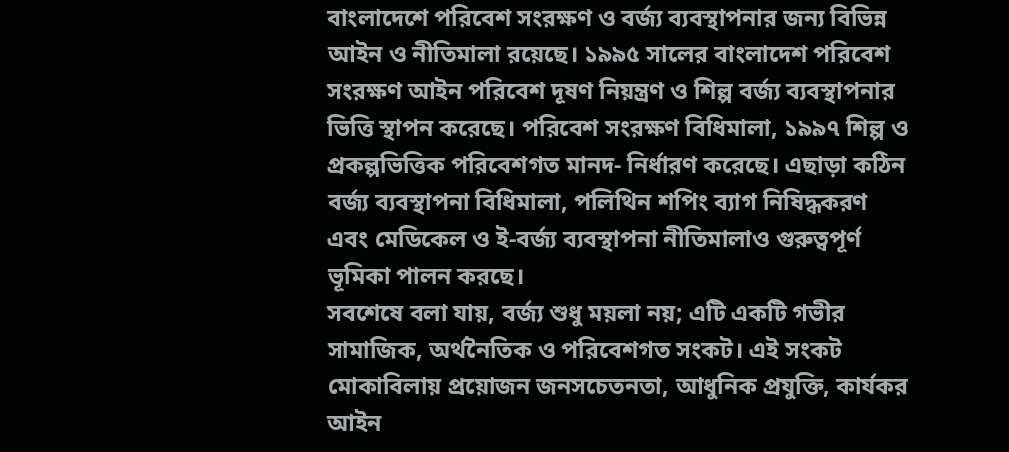বাংলাদেশে পরিবেশ সংরক্ষণ ও বর্জ্য ব্যবস্থাপনার জন্য বিভিন্ন আইন ও নীতিমালা রয়েছে। ১৯৯৫ সালের বাংলাদেশ পরিবেশ সংরক্ষণ আইন পরিবেশ দূষণ নিয়ন্ত্রণ ও শিল্প বর্জ্য ব্যবস্থাপনার ভিত্তি স্থাপন করেছে। পরিবেশ সংরক্ষণ বিধিমালা, ১৯৯৭ শিল্প ও প্রকল্পভিত্তিক পরিবেশগত মানদ- নির্ধারণ করেছে। এছাড়া কঠিন বর্জ্য ব্যবস্থাপনা বিধিমালা, পলিথিন শপিং ব্যাগ নিষিদ্ধকরণ এবং মেডিকেল ও ই-বর্জ্য ব্যবস্থাপনা নীতিমালাও গুরুত্বপূর্ণ ভূমিকা পালন করছে।
সবশেষে বলা যায়, বর্জ্য শুধু ময়লা নয়; এটি একটি গভীর সামাজিক, অর্থনৈতিক ও পরিবেশগত সংকট। এই সংকট মোকাবিলায় প্রয়োজন জনসচেতনতা, আধুনিক প্রযুক্তি, কার্যকর আইন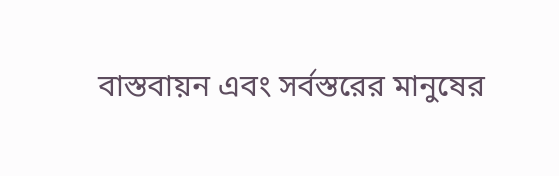বাস্তবায়ন এবং সর্বস্তরের মানুষের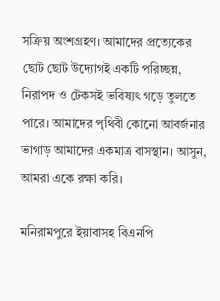সক্রিয় অংশগ্রহণ। আমাদের প্রত্যেকের ছোট ছোট উদ্যোগই একটি পরিচ্ছন্ন, নিরাপদ ও টেকসই ভবিষ্যৎ গড়ে তুলতে পারে। আমাদের পৃথিবী কোনো আবর্জনার ভাগাড় আমাদের একমাত্র বাসস্থান। আসুন, আমরা একে রক্ষা করি।

মনিরামপুরে ইয়াবাসহ বিএনপি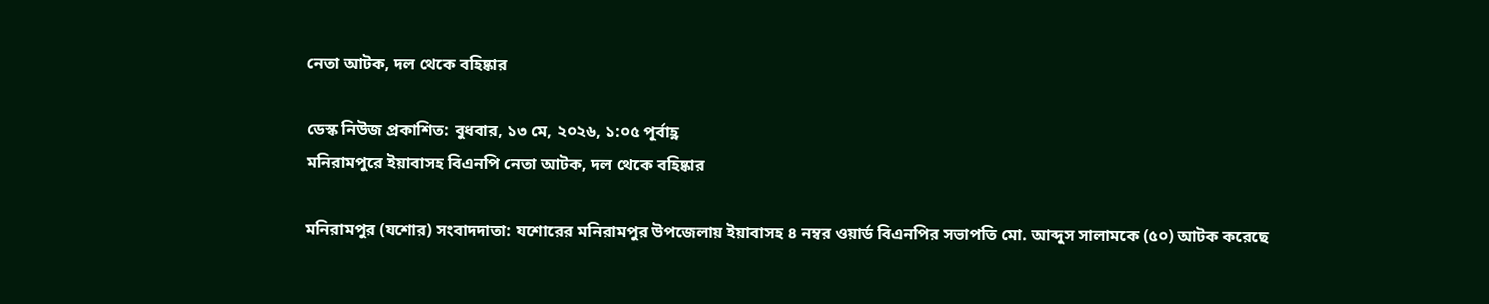নেতা আটক, দল থেকে বহিষ্কার

ডেস্ক নিউজ প্রকাশিত: বুধবার, ১৩ মে, ২০২৬, ১:০৫ পূর্বাহ্ণ
মনিরামপুরে ইয়াবাসহ বিএনপি নেতা আটক, দল থেকে বহিষ্কার

মনিরামপুর (যশোর) সংবাদদাতা: যশোরের মনিরামপুর উপজেলায় ইয়াবাসহ ৪ নম্বর ওয়ার্ড বিএনপির সভাপতি মো. আব্দুস সালামকে (৫০) আটক করেছে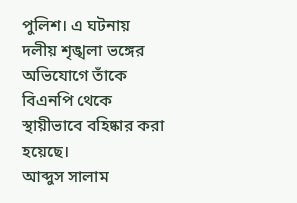পুলিশ। এ ঘটনায় দলীয় শৃঙ্খলা ভঙ্গের অভিযোগে তাঁকে বিএনপি থেকে স্থায়ীভাবে বহিষ্কার করা হয়েছে।
আব্দুস সালাম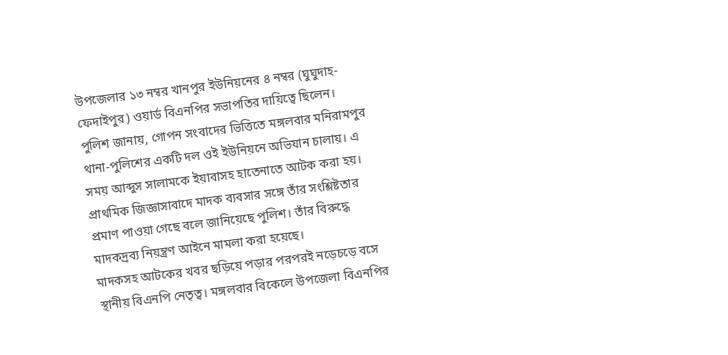উপজেলার ১৩ নম্বর খানপুর ইউনিয়নের ৪ নম্বর (ঘুঘুদাহ-ফেদাইপুর) ওয়ার্ড বিএনপির সভাপতির দায়িত্বে ছিলেন।
পুলিশ জানায়, গোপন সংবাদের ভিত্তিতে মঙ্গলবার মনিরামপুর থানা-পুলিশের একটি দল ওই ইউনিয়নে অভিযান চালায়। এ সময় আব্দুস সালামকে ইয়াবাসহ হাতেনাতে আটক করা হয়। প্রাথমিক জিজ্ঞাসাবাদে মাদক ব্যবসার সঙ্গে তাঁর সংশ্লিষ্টতার প্রমাণ পাওয়া গেছে বলে জানিয়েছে পুলিশ। তাঁর বিরুদ্ধে মাদকদ্রব্য নিয়ন্ত্রণ আইনে মামলা করা হয়েছে।
মাদকসহ আটকের খবর ছড়িয়ে পড়ার পরপরই নড়েচড়ে বসে স্থানীয় বিএনপি নেতৃত্ব। মঙ্গলবার বিকেলে উপজেলা বিএনপির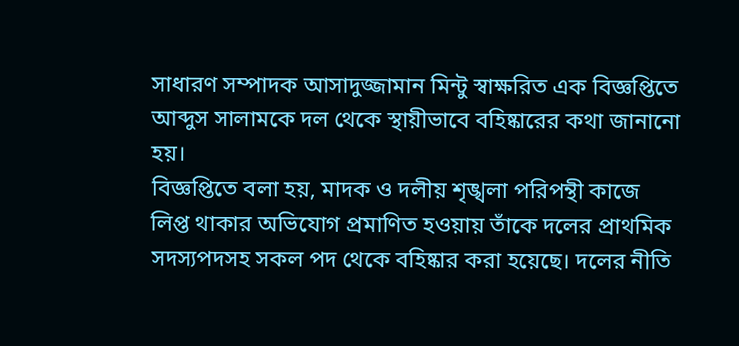সাধারণ সম্পাদক আসাদুজ্জামান মিন্টু স্বাক্ষরিত এক বিজ্ঞপ্তিতে আব্দুস সালামকে দল থেকে স্থায়ীভাবে বহিষ্কারের কথা জানানো হয়।
বিজ্ঞপ্তিতে বলা হয়, মাদক ও দলীয় শৃঙ্খলা পরিপন্থী কাজে লিপ্ত থাকার অভিযোগ প্রমাণিত হওয়ায় তাঁকে দলের প্রাথমিক সদস্যপদসহ সকল পদ থেকে বহিষ্কার করা হয়েছে। দলের নীতি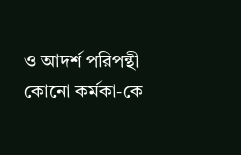ও আদর্শ পরিপন্থী কোনো কর্মকা-কে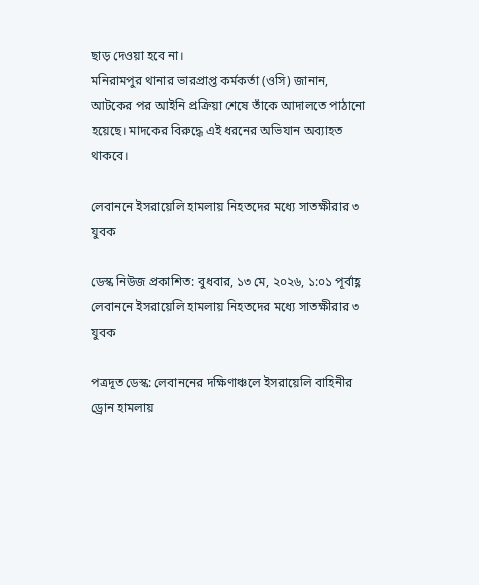ছাড় দেওয়া হবে না।
মনিরামপুর থানার ভারপ্রাপ্ত কর্মকর্তা (ওসি) জানান, আটকের পর আইনি প্রক্রিয়া শেষে তাঁকে আদালতে পাঠানো হয়েছে। মাদকের বিরুদ্ধে এই ধরনের অভিযান অব্যাহত থাকবে।

লেবাননে ইসরায়েলি হামলায় নিহতদের মধ্যে সাতক্ষীরার ৩ যুবক

ডেস্ক নিউজ প্রকাশিত: বুধবার, ১৩ মে, ২০২৬, ১:০১ পূর্বাহ্ণ
লেবাননে ইসরায়েলি হামলায় নিহতদের মধ্যে সাতক্ষীরার ৩ যুবক

পত্রদূত ডেস্ক: লেবাননের দক্ষিণাঞ্চলে ইসরায়েলি বাহিনীর ড্রোন হামলায়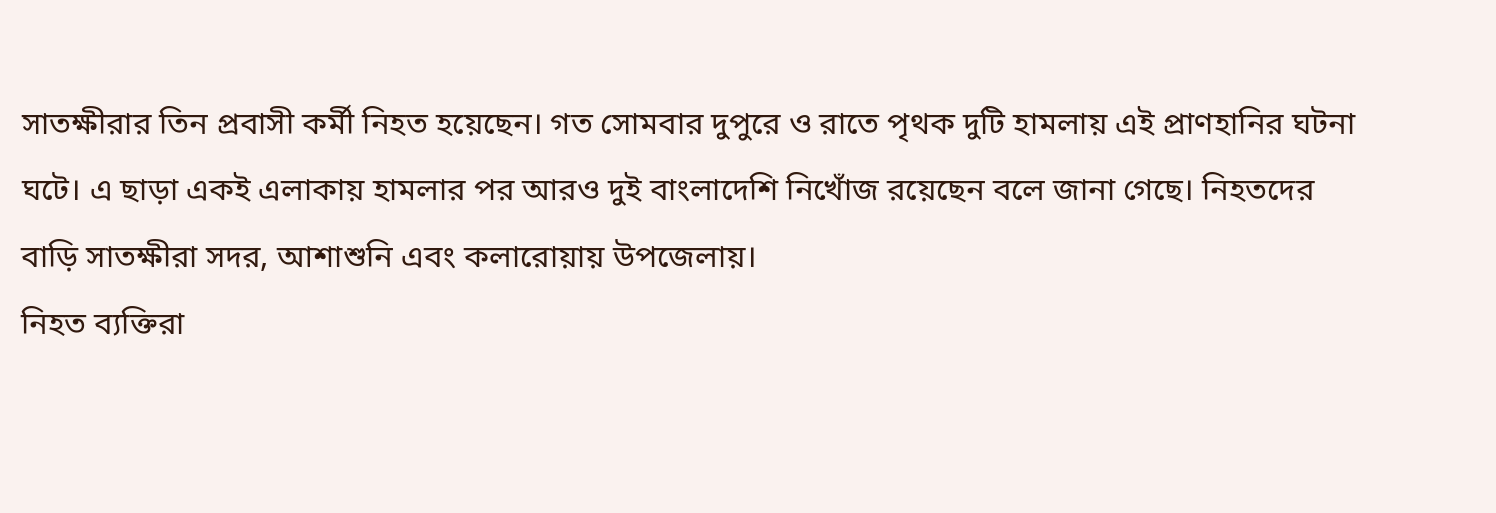সাতক্ষীরার তিন প্রবাসী কর্মী নিহত হয়েছেন। গত সোমবার দুপুরে ও রাতে পৃথক দুটি হামলায় এই প্রাণহানির ঘটনা ঘটে। এ ছাড়া একই এলাকায় হামলার পর আরও দুই বাংলাদেশি নিখোঁজ রয়েছেন বলে জানা গেছে। নিহতদের বাড়ি সাতক্ষীরা সদর, আশাশুনি এবং কলারোয়ায় উপজেলায়।
নিহত ব্যক্তিরা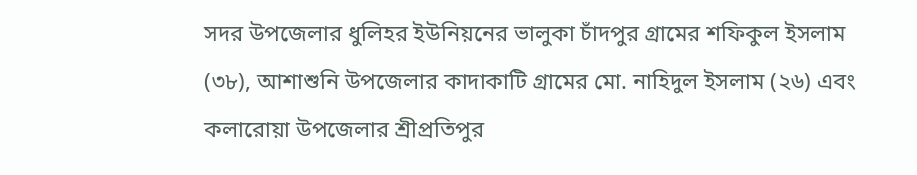সদর উপজেলার ধুলিহর ইউনিয়নের ভালুকা চাঁদপুর গ্রামের শফিকুল ইসলাম (৩৮), আশাশুনি উপজেলার কাদাকাটি গ্রামের মো. নাহিদুল ইসলাম (২৬) এবং কলারোয়া উপজেলার শ্রীপ্রতিপুর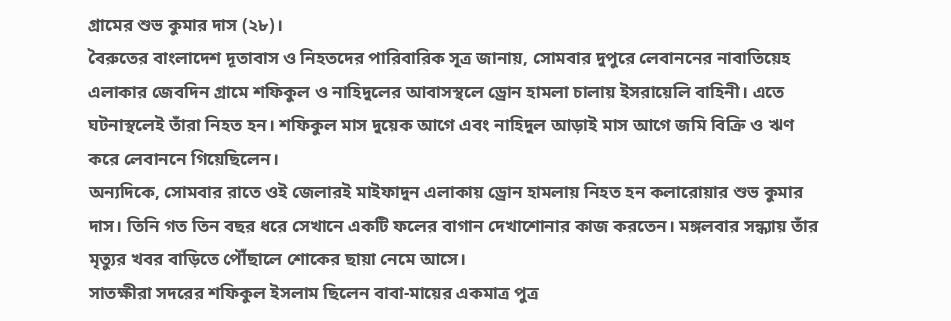গ্রামের শুভ কুমার দাস (২৮)।
বৈরুতের বাংলাদেশ দূতাবাস ও নিহতদের পারিবারিক সূত্র জানায়, সোমবার দুপুরে লেবাননের নাবাতিয়েহ এলাকার জেবদিন গ্রামে শফিকুল ও নাহিদুলের আবাসস্থলে ড্রোন হামলা চালায় ইসরায়েলি বাহিনী। এতে ঘটনাস্থলেই তাঁরা নিহত হন। শফিকুল মাস দুয়েক আগে এবং নাহিদুল আড়াই মাস আগে জমি বিক্রি ও ঋণ করে লেবাননে গিয়েছিলেন।
অন্যদিকে, সোমবার রাতে ওই জেলারই মাইফাদুন এলাকায় ড্রোন হামলায় নিহত হন কলারোয়ার শুভ কুমার দাস। তিনি গত তিন বছর ধরে সেখানে একটি ফলের বাগান দেখাশোনার কাজ করতেন। মঙ্গলবার সন্ধ্যায় তাঁর মৃত্যুর খবর বাড়িতে পৌঁছালে শোকের ছায়া নেমে আসে।
সাতক্ষীরা সদরের শফিকুল ইসলাম ছিলেন বাবা-মায়ের একমাত্র পুত্র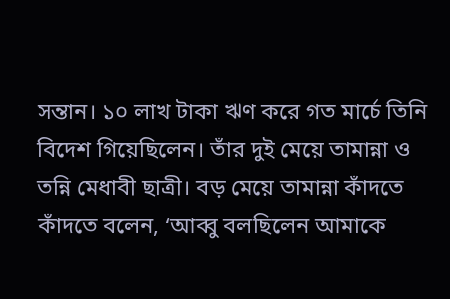সন্তান। ১০ লাখ টাকা ঋণ করে গত মার্চে তিনি বিদেশ গিয়েছিলেন। তাঁর দুই মেয়ে তামান্না ও তন্নি মেধাবী ছাত্রী। বড় মেয়ে তামান্না কাঁদতে কাঁদতে বলেন, ‘আব্বু বলছিলেন আমাকে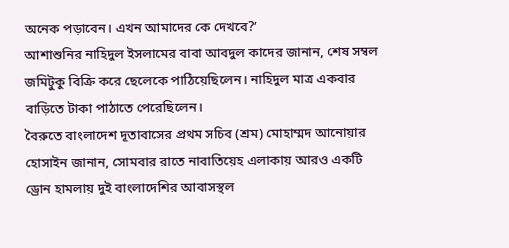অনেক পড়াবেন। এখন আমাদের কে দেখবে?’
আশাশুনির নাহিদুল ইসলামের বাবা আবদুল কাদের জানান, শেষ সম্বল জমিটুকু বিক্রি করে ছেলেকে পাঠিয়েছিলেন। নাহিদুল মাত্র একবার বাড়িতে টাকা পাঠাতে পেরেছিলেন।
বৈরুতে বাংলাদেশ দূতাবাসের প্রথম সচিব (শ্রম) মোহাম্মদ আনোয়ার হোসাইন জানান, সোমবার রাতে নাবাতিয়েহ এলাকায় আরও একটি ড্রোন হামলায় দুই বাংলাদেশির আবাসস্থল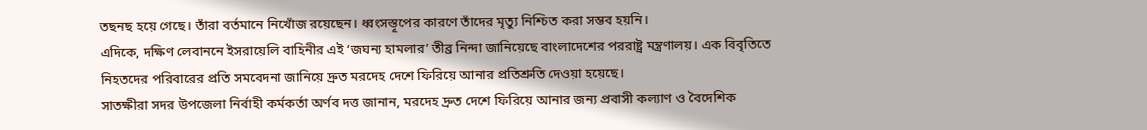তছনছ হয়ে গেছে। তাঁরা বর্তমানে নিখোঁজ রয়েছেন। ধ্বংসস্তূপের কারণে তাঁদের মৃত্যু নিশ্চিত করা সম্ভব হয়নি।
এদিকে, দক্ষিণ লেবাননে ইসরায়েলি বাহিনীর এই ‘জঘন্য হামলার’ তীব্র নিন্দা জানিয়েছে বাংলাদেশের পররাষ্ট্র মন্ত্রণালয়। এক বিবৃতিতে নিহতদের পরিবারের প্রতি সমবেদনা জানিয়ে দ্রুত মরদেহ দেশে ফিরিয়ে আনার প্রতিশ্রুতি দেওয়া হয়েছে।
সাতক্ষীরা সদর উপজেলা নির্বাহী কর্মকর্তা অর্ণব দত্ত জানান, মরদেহ দ্রুত দেশে ফিরিয়ে আনার জন্য প্রবাসী কল্যাণ ও বৈদেশিক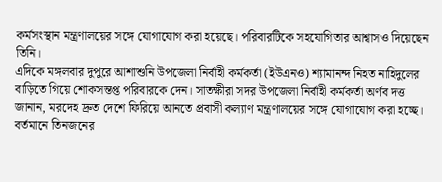কর্মসংস্থান মন্ত্রণালয়ের সঙ্গে যোগাযোগ করা হয়েছে। পরিবারটিকে সহযোগিতার আশ্বাসও দিয়েছেন তিনি।
এদিকে মঙ্গলবার দুপুরে আশাশুনি উপজেলা নির্বাহী কর্মকর্তা (ইউএনও) শ্যামানন্দ নিহত নাহিদুলের বাড়িতে গিয়ে শোকসন্তপ্ত পরিবারকে দেন। সাতক্ষীরা সদর উপজেলা নির্বাহী কর্মকর্তা অর্ণব দত্ত জানান, মরদেহ দ্রুত দেশে ফিরিয়ে আনতে প্রবাসী কল্যাণ মন্ত্রণালয়ের সঙ্গে যোগাযোগ করা হচ্ছে।
বর্তমানে তিনজনের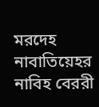মরদেহ নাবাতিয়েহর নাবিহ বেররী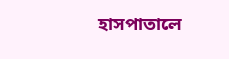হাসপাতালে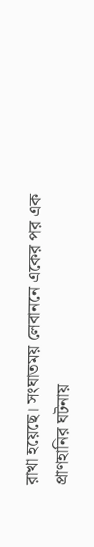রাখা হয়েছে। সংঘাতময় লেবাননে একের পর এক প্রাণহানির ঘটনায়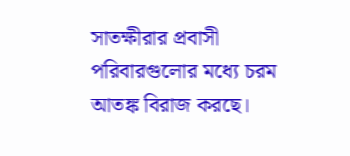সাতক্ষীরার প্রবাসী পরিবারগুলোর মধ্যে চরম আতঙ্ক বিরাজ করছে।